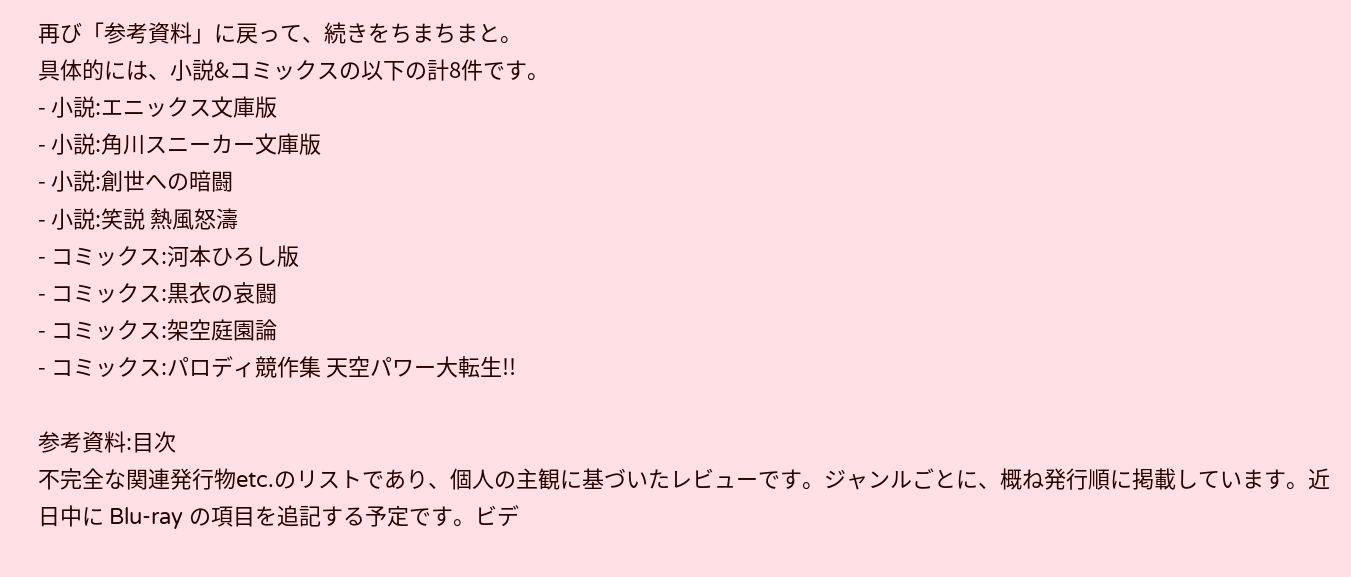再び「参考資料」に戻って、続きをちまちまと。
具体的には、小説&コミックスの以下の計8件です。
- 小説:エニックス文庫版
- 小説:角川スニーカー文庫版
- 小説:創世への暗闘
- 小説:笑説 熱風怒濤
- コミックス:河本ひろし版
- コミックス:黒衣の哀闘
- コミックス:架空庭園論
- コミックス:パロディ競作集 天空パワー大転生!!

参考資料:目次
不完全な関連発行物etc.のリストであり、個人の主観に基づいたレビューです。ジャンルごとに、概ね発行順に掲載しています。近日中に Blu-ray の項目を追記する予定です。ビデ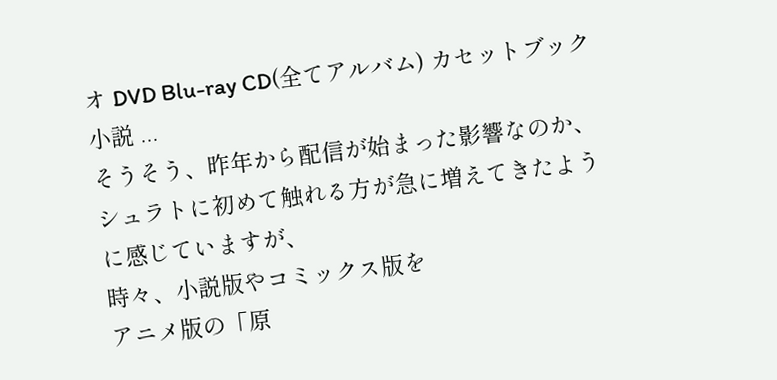オ DVD Blu-ray CD(全てアルバム) カセットブック 小説 ...
そうそう、昨年から配信が始まった影響なのか、
シュラトに初めて触れる方が急に増えてきたように感じていますが、
時々、小説版やコミックス版を
アニメ版の「原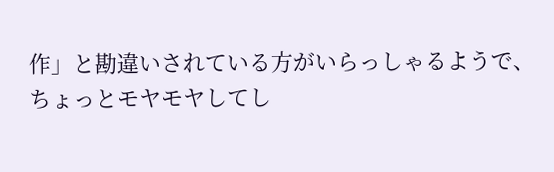作」と勘違いされている方がいらっしゃるようで、
ちょっとモヤモヤしてし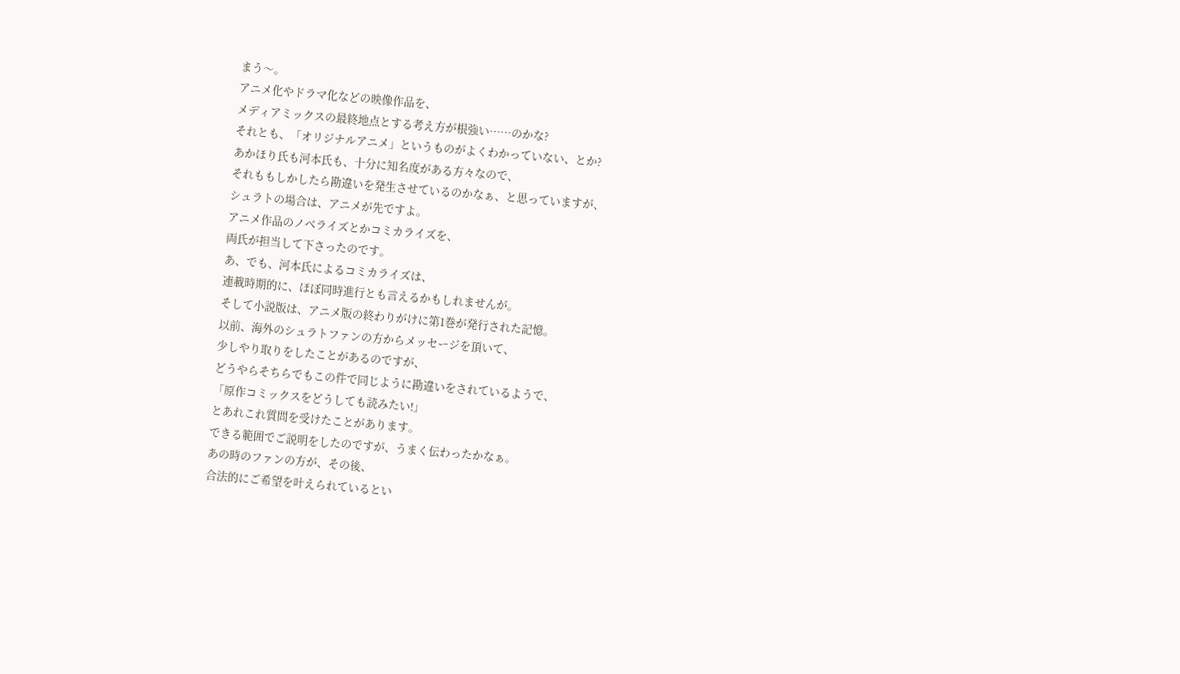まう〜。
アニメ化やドラマ化などの映像作品を、
メディアミックスの最終地点とする考え方が根強い……のかな?
それとも、「オリジナルアニメ」というものがよくわかっていない、とか?
あかほり氏も河本氏も、十分に知名度がある方々なので、
それももしかしたら勘違いを発生させているのかなぁ、と思っていますが、
シュラトの場合は、アニメが先ですよ。
アニメ作品のノベライズとかコミカライズを、
両氏が担当して下さったのです。
あ、でも、河本氏によるコミカライズは、
連載時期的に、ほぼ同時進行とも言えるかもしれませんが。
そして小説版は、アニメ版の終わりがけに第1巻が発行された記憶。
以前、海外のシュラトファンの方からメッセージを頂いて、
少しやり取りをしたことがあるのですが、
どうやらそちらでもこの件で同じように勘違いをされているようで、
「原作コミックスをどうしても読みたい!」
とあれこれ質問を受けたことがあります。
できる範囲でご説明をしたのですが、うまく伝わったかなぁ。
あの時のファンの方が、その後、
合法的にご希望を叶えられているとい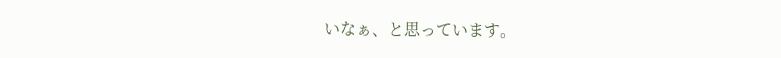いなぁ、と思っています。